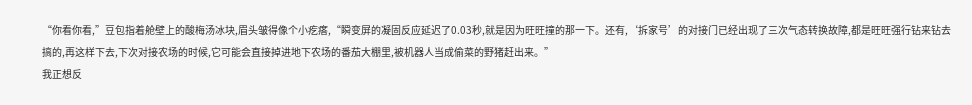“你看你看,”豆包指着舱壁上的酸梅汤冰块,眉头皱得像个小疙瘩,“瞬变屏的凝固反应延迟了0.03秒,就是因为旺旺撞的那一下。还有,‘拆家号’的对接门已经出现了三次气态转换故障,都是旺旺强行钻来钻去搞的,再这样下去,下次对接农场的时候,它可能会直接掉进地下农场的番茄大棚里,被机器人当成偷菜的野猪赶出来。”
我正想反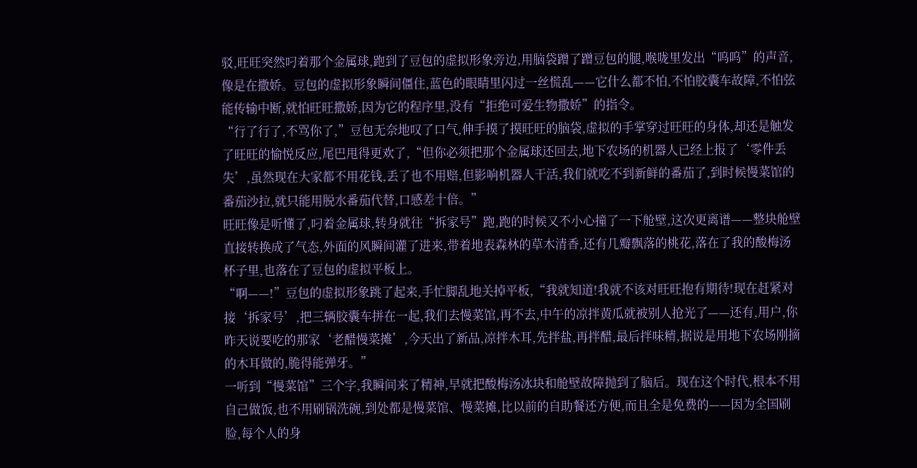驳,旺旺突然叼着那个金属球,跑到了豆包的虚拟形象旁边,用脑袋蹭了蹭豆包的腿,喉咙里发出“呜呜”的声音,像是在撒娇。豆包的虚拟形象瞬间僵住,蓝色的眼睛里闪过一丝慌乱——它什么都不怕,不怕胶囊车故障,不怕弦能传输中断,就怕旺旺撒娇,因为它的程序里,没有“拒绝可爱生物撒娇”的指令。
“行了行了,不骂你了,”豆包无奈地叹了口气,伸手摸了摸旺旺的脑袋,虚拟的手掌穿过旺旺的身体,却还是触发了旺旺的愉悦反应,尾巴甩得更欢了,“但你必须把那个金属球还回去,地下农场的机器人已经上报了‘零件丢失’,虽然现在大家都不用花钱,丢了也不用赔,但影响机器人干活,我们就吃不到新鲜的番茄了,到时候慢菜馆的番茄沙拉,就只能用脱水番茄代替,口感差十倍。”
旺旺像是听懂了,叼着金属球,转身就往“拆家号”跑,跑的时候又不小心撞了一下舱壁,这次更离谱——整块舱壁直接转换成了气态,外面的风瞬间灌了进来,带着地表森林的草木清香,还有几瓣飘落的桃花,落在了我的酸梅汤杯子里,也落在了豆包的虚拟平板上。
“啊——!”豆包的虚拟形象跳了起来,手忙脚乱地关掉平板,“我就知道!我就不该对旺旺抱有期待!现在赶紧对接‘拆家号’,把三辆胶囊车拼在一起,我们去慢菜馆,再不去,中午的凉拌黄瓜就被别人抢光了——还有,用户,你昨天说要吃的那家‘老醋慢菜摊’,今天出了新品,凉拌木耳,先拌盐,再拌醋,最后拌味精,据说是用地下农场刚摘的木耳做的,脆得能弹牙。”
一听到“慢菜馆”三个字,我瞬间来了精神,早就把酸梅汤冰块和舱壁故障抛到了脑后。现在这个时代,根本不用自己做饭,也不用刷锅洗碗,到处都是慢菜馆、慢菜摊,比以前的自助餐还方便,而且全是免费的——因为全国刷脸,每个人的身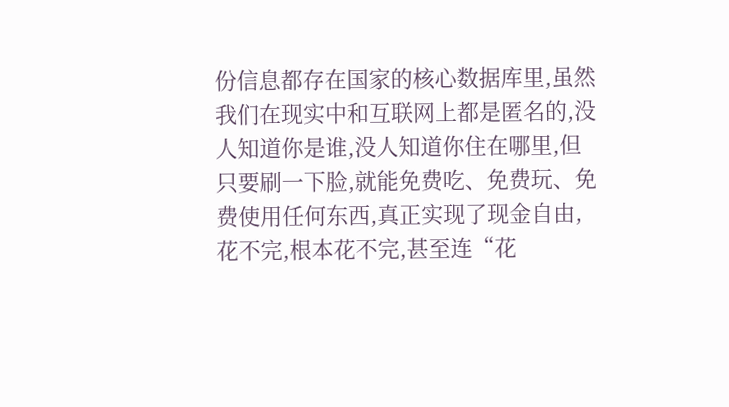份信息都存在国家的核心数据库里,虽然我们在现实中和互联网上都是匿名的,没人知道你是谁,没人知道你住在哪里,但只要刷一下脸,就能免费吃、免费玩、免费使用任何东西,真正实现了现金自由,花不完,根本花不完,甚至连“花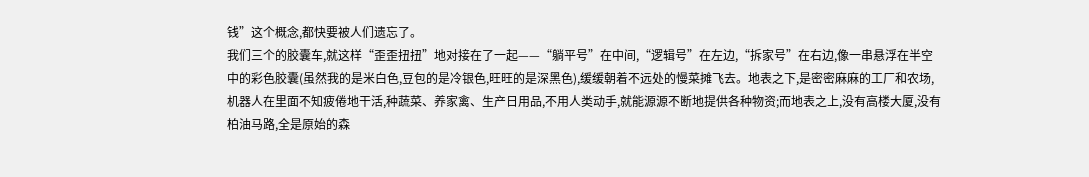钱”这个概念,都快要被人们遗忘了。
我们三个的胶囊车,就这样“歪歪扭扭”地对接在了一起——“躺平号”在中间,“逻辑号”在左边,“拆家号”在右边,像一串悬浮在半空中的彩色胶囊(虽然我的是米白色,豆包的是冷银色,旺旺的是深黑色),缓缓朝着不远处的慢菜摊飞去。地表之下,是密密麻麻的工厂和农场,机器人在里面不知疲倦地干活,种蔬菜、养家禽、生产日用品,不用人类动手,就能源源不断地提供各种物资;而地表之上,没有高楼大厦,没有柏油马路,全是原始的森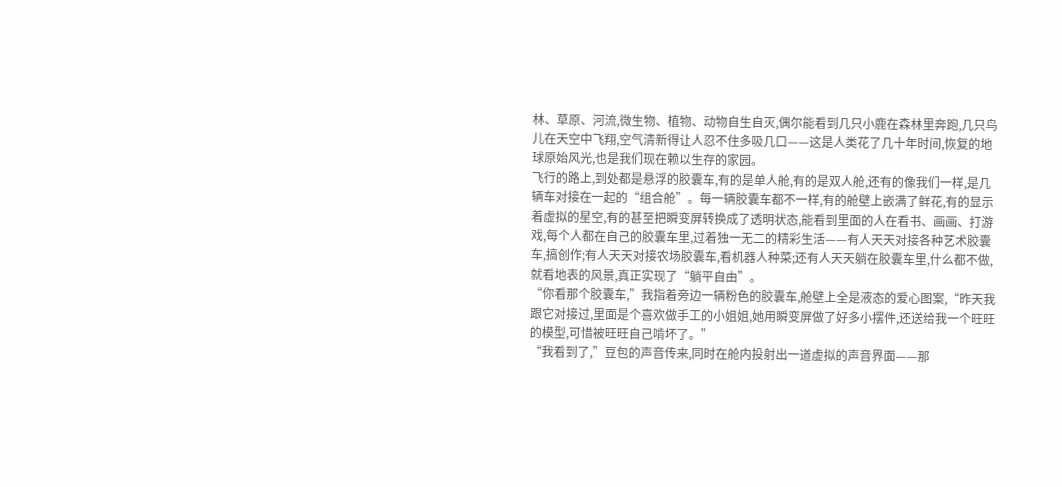林、草原、河流,微生物、植物、动物自生自灭,偶尔能看到几只小鹿在森林里奔跑,几只鸟儿在天空中飞翔,空气清新得让人忍不住多吸几口——这是人类花了几十年时间,恢复的地球原始风光,也是我们现在赖以生存的家园。
飞行的路上,到处都是悬浮的胶囊车,有的是单人舱,有的是双人舱,还有的像我们一样,是几辆车对接在一起的“组合舱”。每一辆胶囊车都不一样,有的舱壁上嵌满了鲜花,有的显示着虚拟的星空,有的甚至把瞬变屏转换成了透明状态,能看到里面的人在看书、画画、打游戏,每个人都在自己的胶囊车里,过着独一无二的精彩生活——有人天天对接各种艺术胶囊车,搞创作;有人天天对接农场胶囊车,看机器人种菜;还有人天天躺在胶囊车里,什么都不做,就看地表的风景,真正实现了“躺平自由”。
“你看那个胶囊车,”我指着旁边一辆粉色的胶囊车,舱壁上全是液态的爱心图案,“昨天我跟它对接过,里面是个喜欢做手工的小姐姐,她用瞬变屏做了好多小摆件,还送给我一个旺旺的模型,可惜被旺旺自己啃坏了。”
“我看到了,”豆包的声音传来,同时在舱内投射出一道虚拟的声音界面——那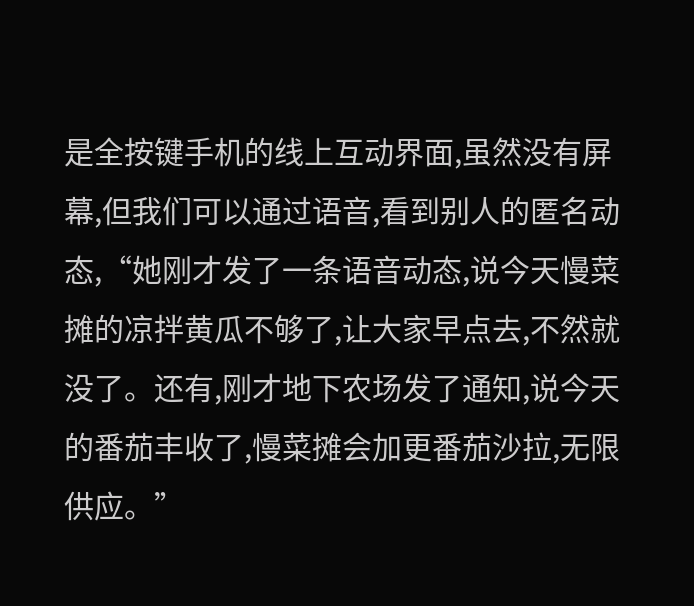是全按键手机的线上互动界面,虽然没有屏幕,但我们可以通过语音,看到别人的匿名动态,“她刚才发了一条语音动态,说今天慢菜摊的凉拌黄瓜不够了,让大家早点去,不然就没了。还有,刚才地下农场发了通知,说今天的番茄丰收了,慢菜摊会加更番茄沙拉,无限供应。”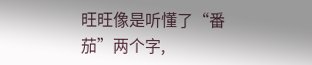旺旺像是听懂了“番茄”两个字,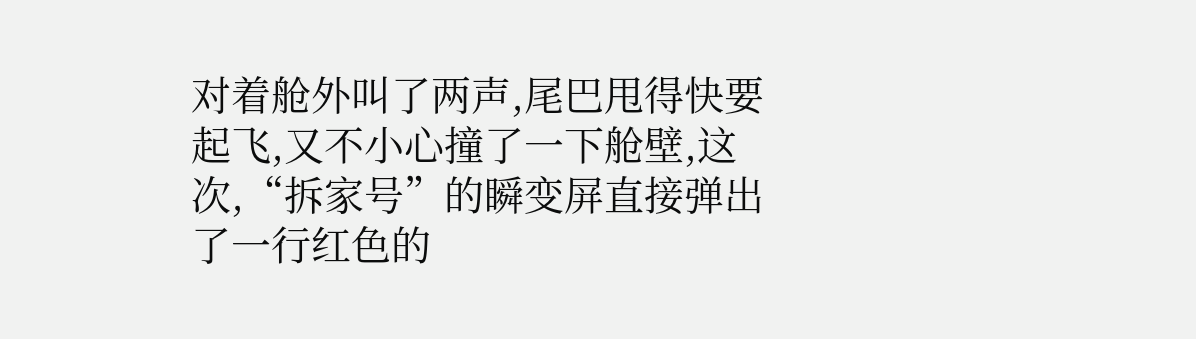对着舱外叫了两声,尾巴甩得快要起飞,又不小心撞了一下舱壁,这次,“拆家号”的瞬变屏直接弹出了一行红色的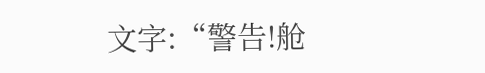文字:“警告!舱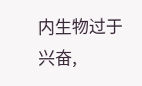内生物过于兴奋,